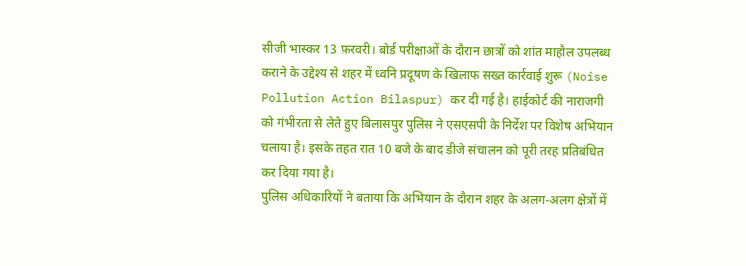सीजी भास्कर 13 फ़रवरी। बोर्ड परीक्षाओं के दौरान छात्रों को शांत माहौल उपलब्ध कराने के उद्देश्य से शहर में ध्वनि प्रदूषण के खिलाफ सख्त कार्रवाई शुरू (Noise Pollution Action Bilaspur) कर दी गई है। हाईकोर्ट की नाराजगी को गंभीरता से लेते हुए बिलासपुर पुलिस ने एसएसपी के निर्देश पर विशेष अभियान चलाया है। इसके तहत रात 10 बजे के बाद डीजे संचालन को पूरी तरह प्रतिबंधित कर दिया गया है।
पुलिस अधिकारियों ने बताया कि अभियान के दौरान शहर के अलग-अलग क्षेत्रों में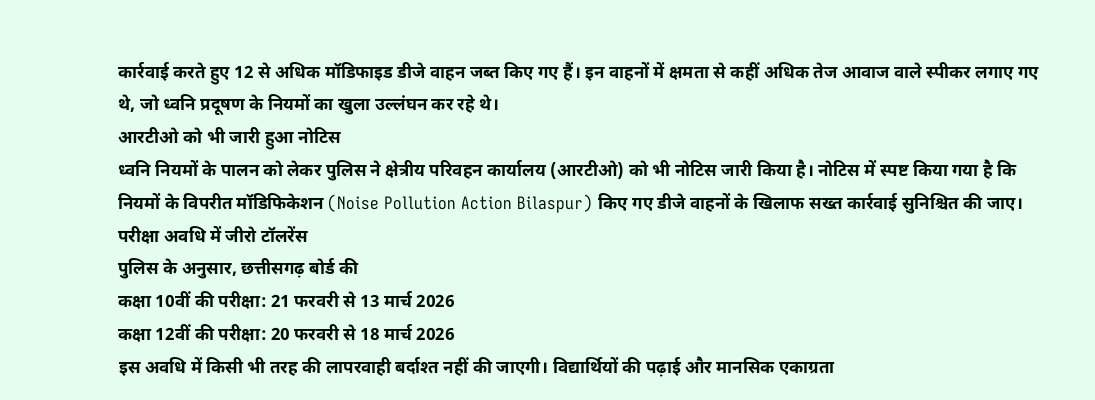कार्रवाई करते हुए 12 से अधिक मॉडिफाइड डीजे वाहन जब्त किए गए हैं। इन वाहनों में क्षमता से कहीं अधिक तेज आवाज वाले स्पीकर लगाए गए थे, जो ध्वनि प्रदूषण के नियमों का खुला उल्लंघन कर रहे थे।
आरटीओ को भी जारी हुआ नोटिस
ध्वनि नियमों के पालन को लेकर पुलिस ने क्षेत्रीय परिवहन कार्यालय (आरटीओ) को भी नोटिस जारी किया है। नोटिस में स्पष्ट किया गया है कि नियमों के विपरीत मॉडिफिकेशन (Noise Pollution Action Bilaspur) किए गए डीजे वाहनों के खिलाफ सख्त कार्रवाई सुनिश्चित की जाए।
परीक्षा अवधि में जीरो टॉलरेंस
पुलिस के अनुसार, छत्तीसगढ़ बोर्ड की
कक्षा 10वीं की परीक्षा: 21 फरवरी से 13 मार्च 2026
कक्षा 12वीं की परीक्षा: 20 फरवरी से 18 मार्च 2026
इस अवधि में किसी भी तरह की लापरवाही बर्दाश्त नहीं की जाएगी। विद्यार्थियों की पढ़ाई और मानसिक एकाग्रता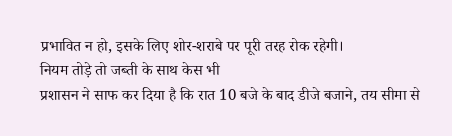प्रभावित न हो, इसके लिए शोर-शराबे पर पूरी तरह रोक रहेगी।
नियम तोड़े तो जब्ती के साथ केस भी
प्रशासन ने साफ कर दिया है कि रात 10 बजे के बाद डीजे बजाने, तय सीमा से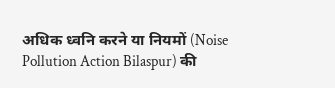अधिक ध्वनि करने या नियमों (Noise Pollution Action Bilaspur) की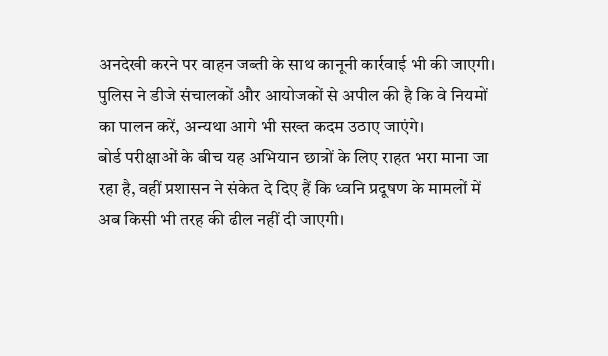अनदेखी करने पर वाहन जब्ती के साथ कानूनी कार्रवाई भी की जाएगी। पुलिस ने डीजे संचालकों और आयोजकों से अपील की है कि वे नियमों का पालन करें, अन्यथा आगे भी सख्त कदम उठाए जाएंगे।
बोर्ड परीक्षाओं के बीच यह अभियान छात्रों के लिए राहत भरा माना जा रहा है, वहीं प्रशासन ने संकेत दे दिए हैं कि ध्वनि प्रदूषण के मामलों में अब किसी भी तरह की ढील नहीं दी जाएगी।